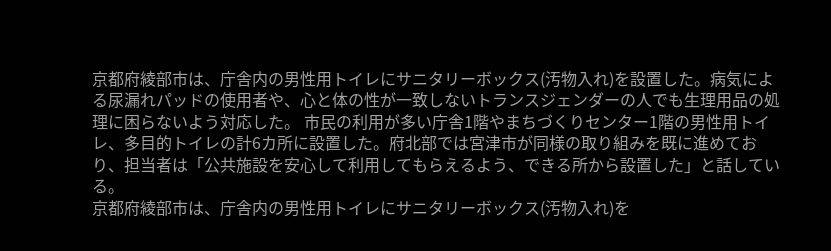京都府綾部市は、庁舎内の男性用トイレにサニタリーボックス(汚物入れ)を設置した。病気による尿漏れパッドの使用者や、心と体の性が一致しないトランスジェンダーの人でも生理用品の処理に困らないよう対応した。 市民の利用が多い庁舎1階やまちづくりセンター1階の男性用トイレ、多目的トイレの計6カ所に設置した。府北部では宮津市が同様の取り組みを既に進めており、担当者は「公共施設を安心して利用してもらえるよう、できる所から設置した」と話している。
京都府綾部市は、庁舎内の男性用トイレにサニタリーボックス(汚物入れ)を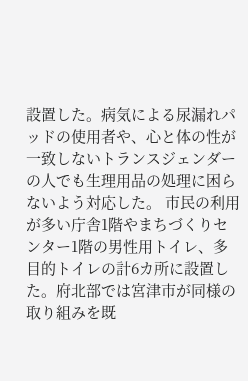設置した。病気による尿漏れパッドの使用者や、心と体の性が一致しないトランスジェンダーの人でも生理用品の処理に困らないよう対応した。 市民の利用が多い庁舎1階やまちづくりセンター1階の男性用トイレ、多目的トイレの計6カ所に設置した。府北部では宮津市が同様の取り組みを既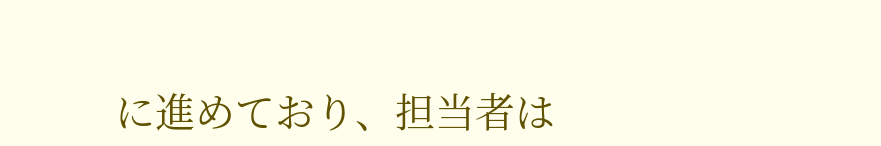に進めており、担当者は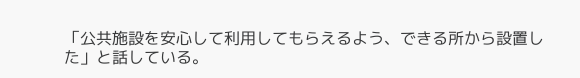「公共施設を安心して利用してもらえるよう、できる所から設置した」と話している。